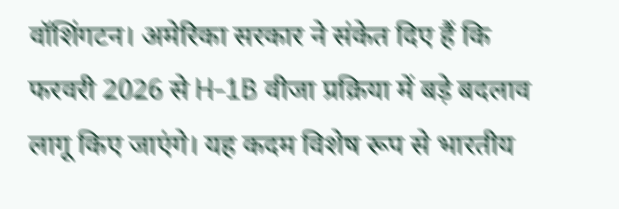वॉशिंगटन। अमेरिका सरकार ने संकेत दिए हैं कि फरवरी 2026 से H-1B वीजा प्रक्रिया में बड़े बदलाव लागू किए जाएंगे। यह कदम विशेष रूप से भारतीय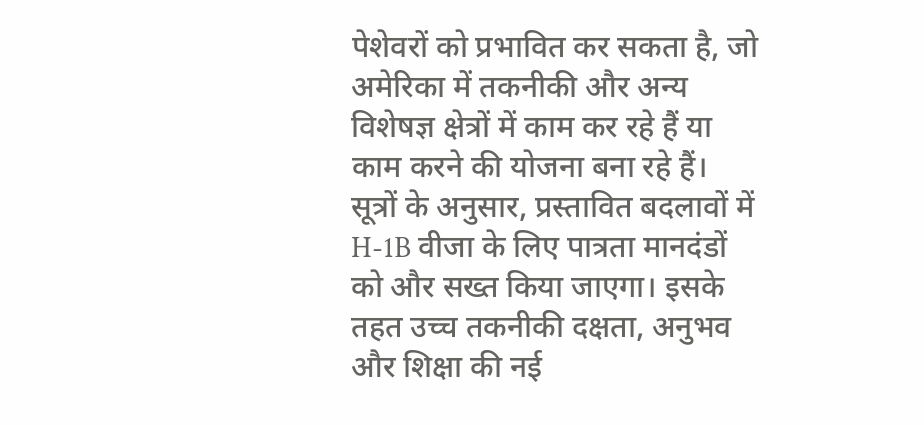पेशेवरों को प्रभावित कर सकता है, जो अमेरिका में तकनीकी और अन्य विशेषज्ञ क्षेत्रों में काम कर रहे हैं या काम करने की योजना बना रहे हैं।
सूत्रों के अनुसार, प्रस्तावित बदलावों में H-1B वीजा के लिए पात्रता मानदंडों को और सख्त किया जाएगा। इसके तहत उच्च तकनीकी दक्षता, अनुभव और शिक्षा की नई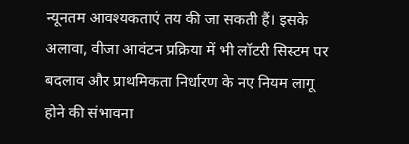न्यूनतम आवश्यकताएं तय की जा सकती हैं। इसके अलावा, वीजा आवंटन प्रक्रिया में भी लॉटरी सिस्टम पर बदलाव और प्राथमिकता निर्धारण के नए नियम लागू होने की संभावना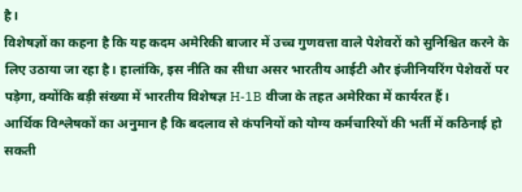है।
विशेषज्ञों का कहना है कि यह कदम अमेरिकी बाजार में उच्च गुणवत्ता वाले पेशेवरों को सुनिश्चित करने के लिए उठाया जा रहा है। हालांकि, इस नीति का सीधा असर भारतीय आईटी और इंजीनियरिंग पेशेवरों पर पड़ेगा, क्योंकि बड़ी संख्या में भारतीय विशेषज्ञ H-1B वीजा के तहत अमेरिका में कार्यरत हैं।
आर्थिक विश्लेषकों का अनुमान है कि बदलाव से कंपनियों को योग्य कर्मचारियों की भर्ती में कठिनाई हो सकती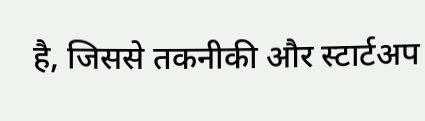है, जिससे तकनीकी और स्टार्टअप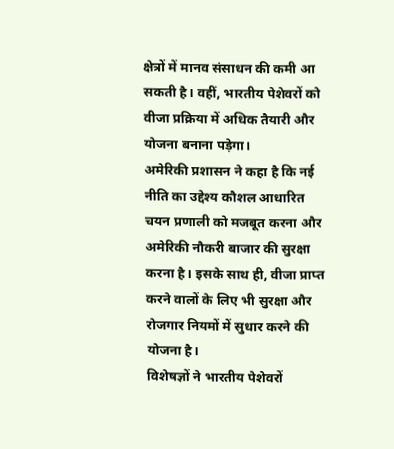क्षेत्रों में मानव संसाधन की कमी आ सकती है। वहीं, भारतीय पेशेवरों को वीजा प्रक्रिया में अधिक तैयारी और योजना बनाना पड़ेगा।
अमेरिकी प्रशासन ने कहा है कि नई नीति का उद्देश्य कौशल आधारित चयन प्रणाली को मजबूत करना और अमेरिकी नौकरी बाजार की सुरक्षा करना है। इसके साथ ही, वीजा प्राप्त करने वालों के लिए भी सुरक्षा और रोजगार नियमों में सुधार करने की योजना है।
विशेषज्ञों ने भारतीय पेशेवरों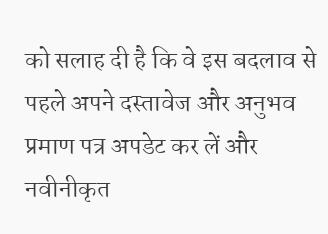को सलाह दी है कि वे इस बदलाव से पहले अपने दस्तावेज और अनुभव प्रमाण पत्र अपडेट कर लें और नवीनीकृत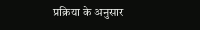प्रक्रिया के अनुसार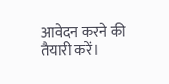आवेदन करने की तैयारी करें।